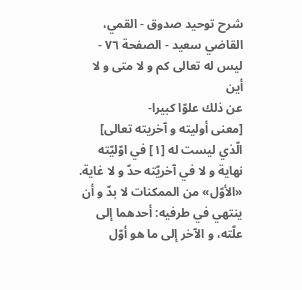شرح توحید صدوق - القمي، القاضي سعيد - الصفحة ٧٦ - ليس له تعالى كم و لا متى و لا أين
عن ذلك علوّا كبيرا-
[معنى أوليته و آخريته تعالى]
الّذي ليست له [١] في اوّليّته نهاية و لا في آخريّته حدّ و لا غاية.
«الأوّل» من الممكنات لا بدّ و أن ينتهي في طرفيه: أحدهما إلى علّته، و الآخر إلى ما هو أوّل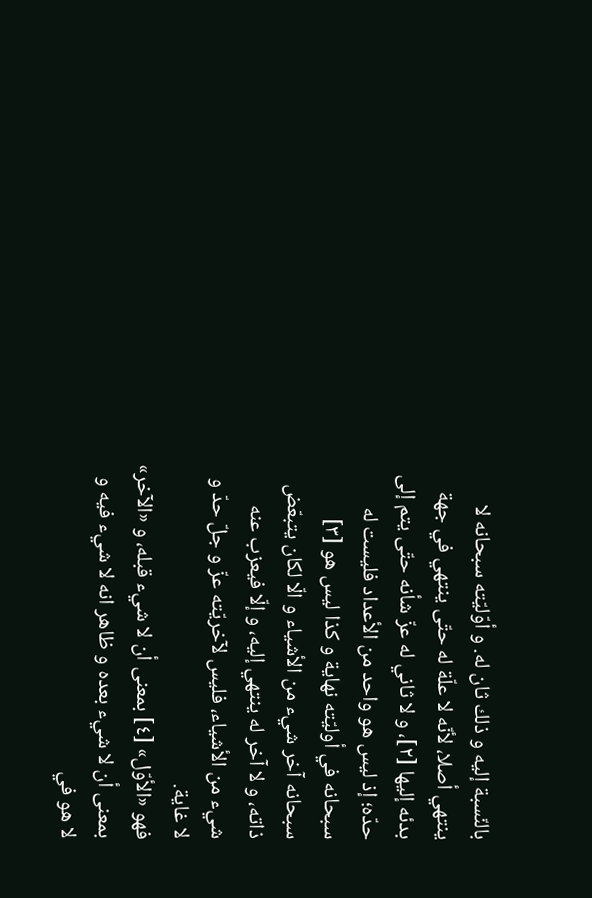بالنّسبة إليه و ذلك ثان له. و أوّليّته سبحانه لا ينتهي أصلا، لأنّه لا علّة له حتّى ينتهي في جهة بدئه إليها [٢]، و لا ثاني له عزّ شأنه حتّى يتم إلى حدّه؛ إذ ليس هو واحد من الأعداد فليست له سبحانه في أوليّته نهاية و كذا ليس هو [٣] سبحانه آخر شيء من الأشياء و الّا لكان يتبعّض ذاته، و لا آخر له ينتهي إليه، و إلّا فيعزب عنه شيء من الأشياء، فليس لآخريّته عزّ و جلّ حدّ و لا غاية.
فهو «الأوّل» [٤] بمعنى أن لا شيء قبله، و «الآخر» بمعنى أن لا شيء بعده و ظاهر انه لا شيء فيه و لا هو في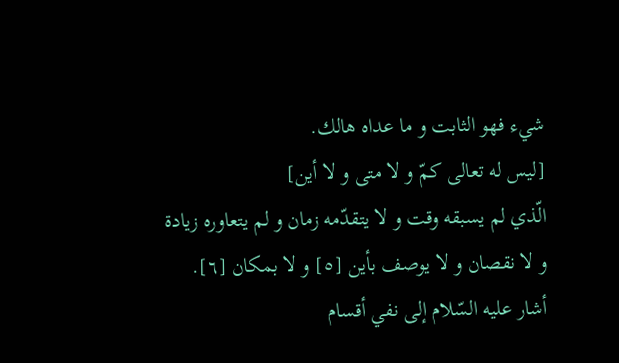شيء فهو الثابت و ما عداه هالك.
[ليس له تعالى كمّ و لا متى و لا أين]
الّذي لم يسبقه وقت و لا يتقدّمه زمان و لم يتعاوره زيادة و لا نقصان و لا يوصف بأين [٥] و لا بمكان [٦].
أشار عليه السّلام إلى نفي أقسام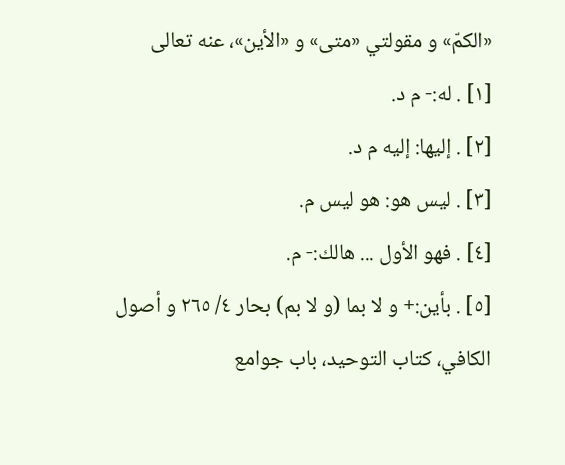«الكمّ» و مقولتي «متى» و «الأين»، عنه تعالى
[١] . له:- م د.
[٢] . إليها: إليه م د.
[٣] . ليس هو: هو ليس م.
[٤] . فهو الأول ... هالك:- م.
[٥] . بأين:+ و لا بما (و لا بم) بحار ٤/ ٢٦٥ و أصول الكافي، كتاب التوحيد، باب جوامع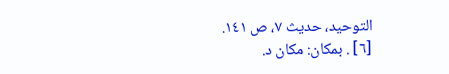التوحيد، حديث ٧، ص ١٤١.
[٦] . بمكان: مكان د.